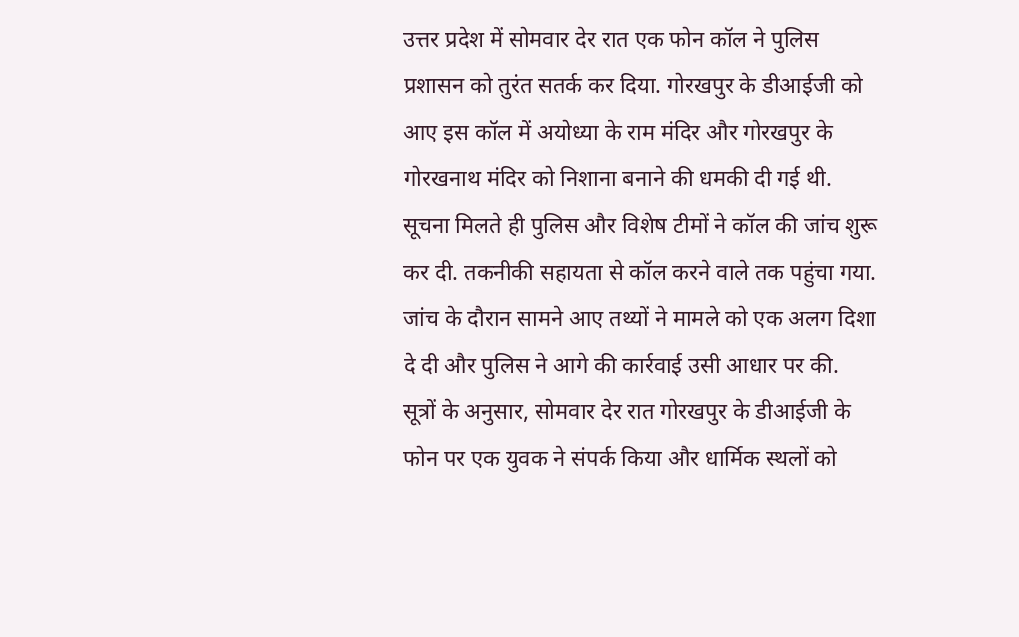उत्तर प्रदेश में सोमवार देर रात एक फोन कॉल ने पुलिस प्रशासन को तुरंत सतर्क कर दिया. गोरखपुर के डीआईजी को आए इस कॉल में अयोध्या के राम मंदिर और गोरखपुर के गोरखनाथ मंदिर को निशाना बनाने की धमकी दी गई थी. सूचना मिलते ही पुलिस और विशेष टीमों ने कॉल की जांच शुरू कर दी. तकनीकी सहायता से कॉल करने वाले तक पहुंचा गया. जांच के दौरान सामने आए तथ्यों ने मामले को एक अलग दिशा दे दी और पुलिस ने आगे की कार्रवाई उसी आधार पर की.
सूत्रों के अनुसार, सोमवार देर रात गोरखपुर के डीआईजी के फोन पर एक युवक ने संपर्क किया और धार्मिक स्थलों को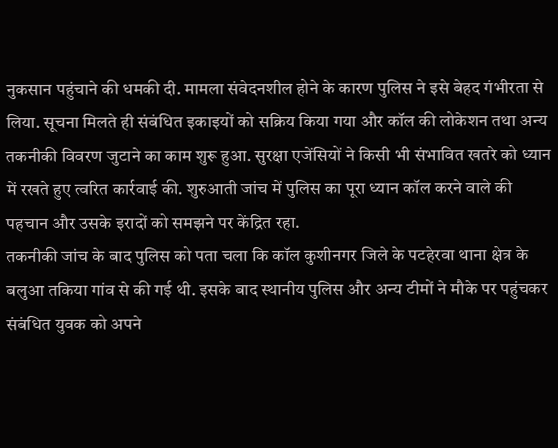नुकसान पहुंचाने की धमकी दी. मामला संवेदनशील होने के कारण पुलिस ने इसे बेहद गंभीरता से लिया. सूचना मिलते ही संबंधित इकाइयों को सक्रिय किया गया और कॉल की लोकेशन तथा अन्य तकनीकी विवरण जुटाने का काम शुरू हुआ. सुरक्षा एजेंसियों ने किसी भी संभावित खतरे को ध्यान में रखते हुए त्वरित कार्रवाई की. शुरुआती जांच में पुलिस का पूरा ध्यान कॉल करने वाले की पहचान और उसके इरादों को समझने पर केंद्रित रहा.
तकनीकी जांच के बाद पुलिस को पता चला कि कॉल कुशीनगर जिले के पटहेरवा थाना क्षेत्र के बलुआ तकिया गांव से की गई थी. इसके बाद स्थानीय पुलिस और अन्य टीमों ने मौके पर पहुंचकर संबंधित युवक को अपने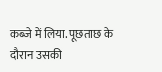कब्जे में लिया. पूछताछ के दौरान उसकी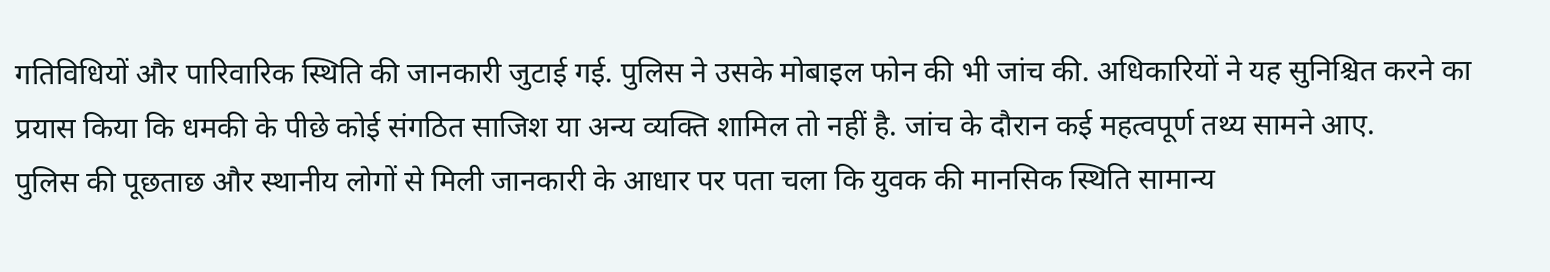गतिविधियों और पारिवारिक स्थिति की जानकारी जुटाई गई. पुलिस ने उसके मोबाइल फोन की भी जांच की. अधिकारियों ने यह सुनिश्चित करने का प्रयास किया कि धमकी के पीछे कोई संगठित साजिश या अन्य व्यक्ति शामिल तो नहीं है. जांच के दौरान कई महत्वपूर्ण तथ्य सामने आए.
पुलिस की पूछताछ और स्थानीय लोगों से मिली जानकारी के आधार पर पता चला कि युवक की मानसिक स्थिति सामान्य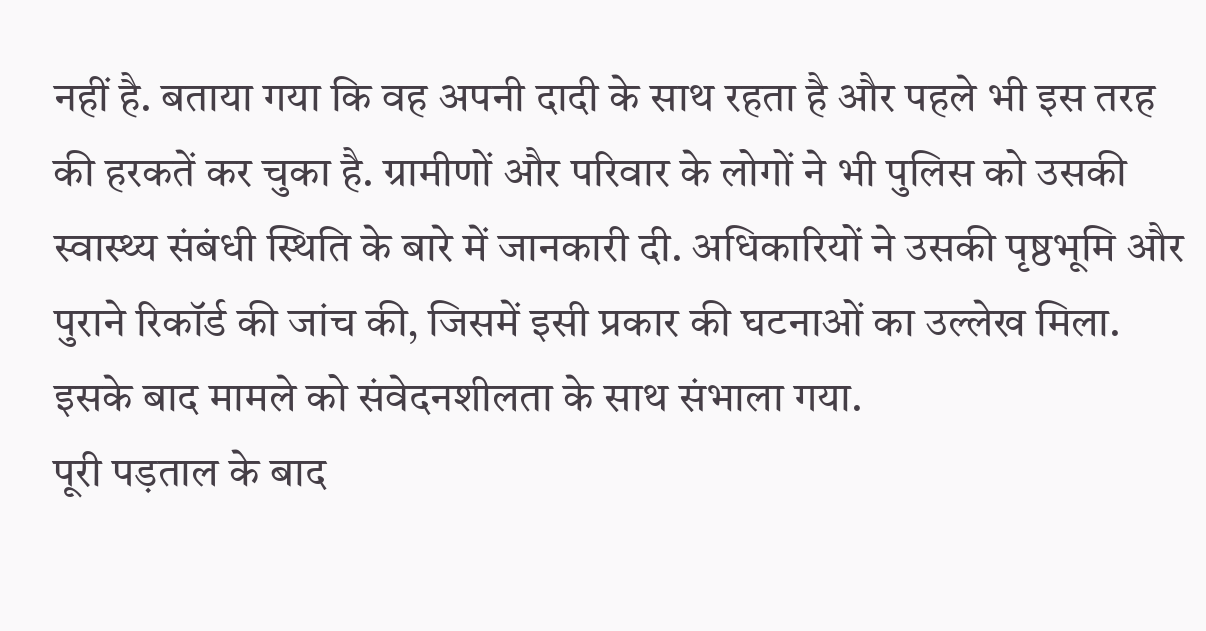नहीं है. बताया गया कि वह अपनी दादी के साथ रहता है और पहले भी इस तरह की हरकतें कर चुका है. ग्रामीणों और परिवार के लोगों ने भी पुलिस को उसकी स्वास्थ्य संबंधी स्थिति के बारे में जानकारी दी. अधिकारियों ने उसकी पृष्ठभूमि और पुराने रिकॉर्ड की जांच की, जिसमें इसी प्रकार की घटनाओं का उल्लेख मिला. इसके बाद मामले को संवेदनशीलता के साथ संभाला गया.
पूरी पड़ताल के बाद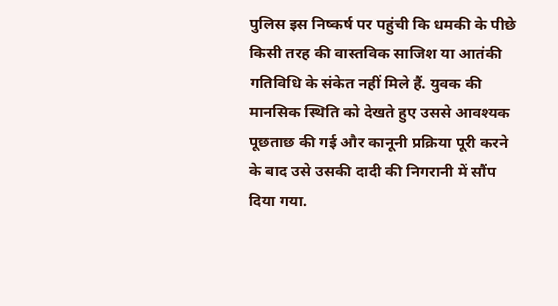पुलिस इस निष्कर्ष पर पहुंची कि धमकी के पीछे किसी तरह की वास्तविक साजिश या आतंकी गतिविधि के संकेत नहीं मिले हैं. युवक की मानसिक स्थिति को देखते हुए उससे आवश्यक पूछताछ की गई और कानूनी प्रक्रिया पूरी करने के बाद उसे उसकी दादी की निगरानी में सौंप दिया गया.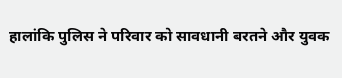हालांकि पुलिस ने परिवार को सावधानी बरतने और युवक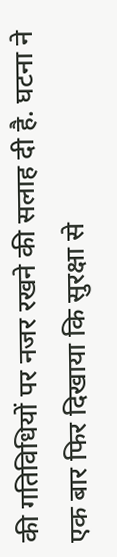की गतिविधियों पर नजर रखने की सलाह दी है. घटना ने एक बार फिर दिखाया कि सुरक्षा से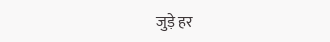जुड़े हर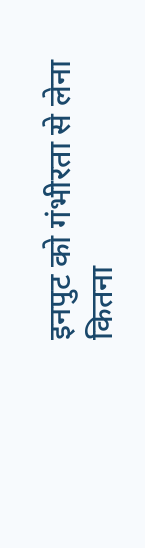इनपुट को गंभीरता से लेना कितना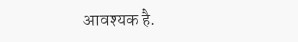आवश्यक है.